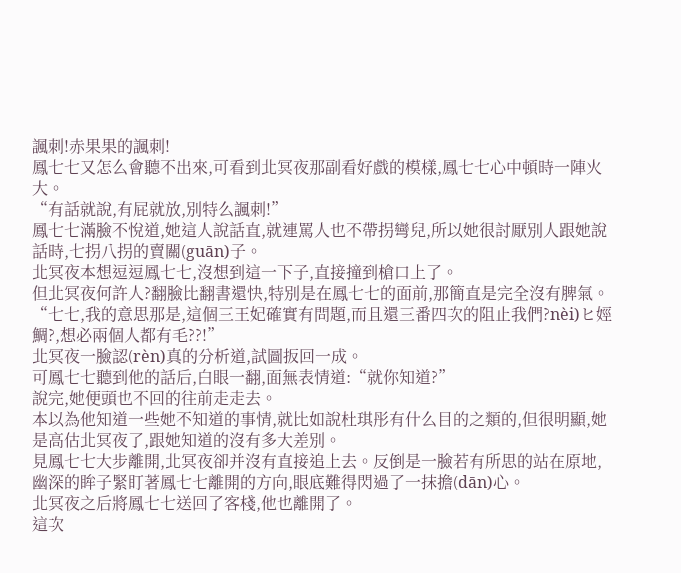諷刺!赤果果的諷刺!
鳳七七又怎么會聽不出來,可看到北冥夜那副看好戲的模樣,鳳七七心中頓時一陣火大。
“有話就說,有屁就放,別特么諷刺!”
鳳七七滿臉不悅道,她這人說話直,就連罵人也不帶拐彎兒,所以她很討厭別人跟她說話時,七拐八拐的賣關(guān)子。
北冥夜本想逗逗鳳七七,沒想到這一下子,直接撞到槍口上了。
但北冥夜何許人?翻臉比翻書還快,特別是在鳳七七的面前,那簡直是完全沒有脾氣。
“七七,我的意思那是,這個三王妃確實有問題,而且還三番四次的阻止我們?nèi)ヒ娙鯛?,想必兩個人都有毛??!”
北冥夜一臉認(rèn)真的分析道,試圖扳回一成。
可鳳七七聽到他的話后,白眼一翻,面無表情道:“就你知道?”
說完,她便頭也不回的往前走走去。
本以為他知道一些她不知道的事情,就比如說杜琪彤有什么目的之類的,但很明顯,她是高估北冥夜了,跟她知道的沒有多大差別。
見鳳七七大步離開,北冥夜卻并沒有直接追上去。反倒是一臉若有所思的站在原地,幽深的眸子緊盯著鳳七七離開的方向,眼底難得閃過了一抹擔(dān)心。
北冥夜之后將鳳七七送回了客棧,他也離開了。
這次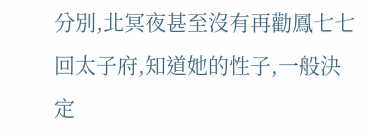分別,北冥夜甚至沒有再勸鳳七七回太子府,知道她的性子,一般決定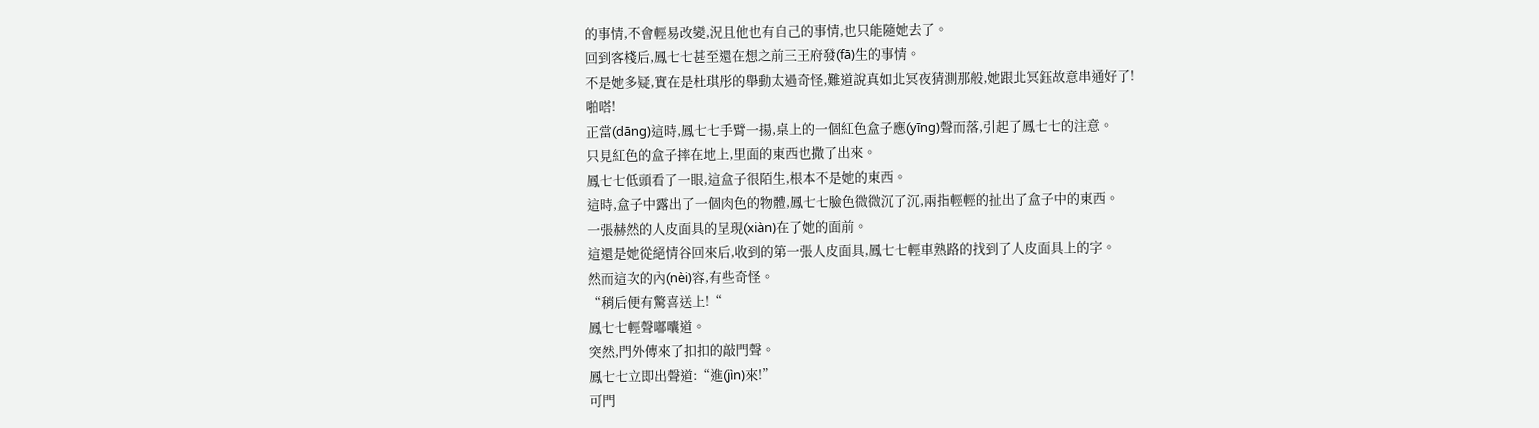的事情,不會輕易改變,況且他也有自己的事情,也只能隨她去了。
回到客棧后,鳳七七甚至還在想之前三王府發(fā)生的事情。
不是她多疑,實在是杜琪彤的舉動太過奇怪,難道說真如北冥夜猜測那般,她跟北冥鈺故意串通好了!
啪嗒!
正當(dāng)這時,鳳七七手臂一揚,桌上的一個紅色盒子應(yīng)聲而落,引起了鳳七七的注意。
只見紅色的盒子摔在地上,里面的東西也撒了出來。
鳳七七低頭看了一眼,這盒子很陌生,根本不是她的東西。
這時,盒子中露出了一個肉色的物體,鳳七七臉色微微沉了沉,兩指輕輕的扯出了盒子中的東西。
一張赫然的人皮面具的呈現(xiàn)在了她的面前。
這還是她從絕情谷回來后,收到的第一張人皮面具,鳳七七輕車熟路的找到了人皮面具上的字。
然而這次的內(nèi)容,有些奇怪。
“稍后便有驚喜送上!“
鳳七七輕聲嘟囔道。
突然,門外傳來了扣扣的敲門聲。
鳳七七立即出聲道:“進(jìn)來!”
可門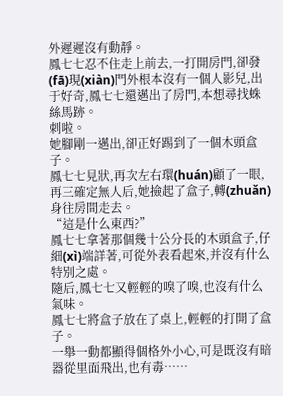外遲遲沒有動靜。
鳳七七忍不住走上前去,一打開房門,卻發(fā)現(xiàn)門外根本沒有一個人影兒,出于好奇,鳳七七還邁出了房門,本想尋找蛛絲馬跡。
刺啦。
她腳剛一邁出,卻正好踢到了一個木頭盒子。
鳳七七見狀,再次左右環(huán)顧了一眼,再三確定無人后,她撿起了盒子,轉(zhuǎn)身往房間走去。
“這是什么東西?”
鳳七七拿著那個幾十公分長的木頭盒子,仔細(xì)端詳著,可從外表看起來,并沒有什么特別之處。
隨后,鳳七七又輕輕的嗅了嗅,也沒有什么氣味。
鳳七七將盒子放在了桌上,輕輕的打開了盒子。
一舉一動都顯得個格外小心,可是既沒有暗器從里面飛出,也有毒……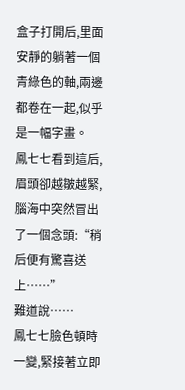盒子打開后,里面安靜的躺著一個青綠色的軸,兩邊都卷在一起,似乎是一幅字畫。
鳳七七看到這后,眉頭卻越皺越緊,腦海中突然冒出了一個念頭:“稍后便有驚喜送上……”
難道說……
鳳七七臉色頓時一變,緊接著立即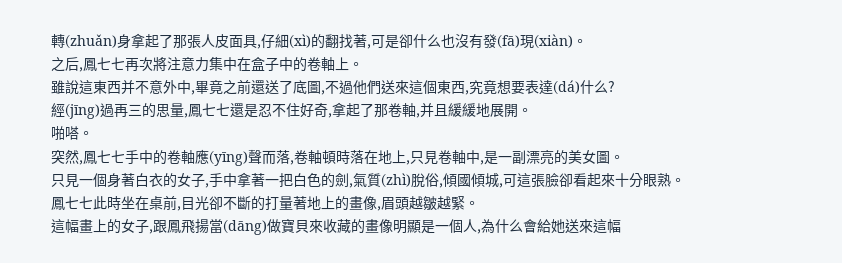轉(zhuǎn)身拿起了那張人皮面具,仔細(xì)的翻找著,可是卻什么也沒有發(fā)現(xiàn)。
之后,鳳七七再次將注意力集中在盒子中的卷軸上。
雖說這東西并不意外中,畢竟之前還送了底圖,不過他們送來這個東西,究竟想要表達(dá)什么?
經(jīng)過再三的思量,鳳七七還是忍不住好奇,拿起了那卷軸,并且緩緩地展開。
啪嗒。
突然,鳳七七手中的卷軸應(yīng)聲而落,卷軸頓時落在地上,只見卷軸中,是一副漂亮的美女圖。
只見一個身著白衣的女子,手中拿著一把白色的劍,氣質(zhì)脫俗,傾國傾城,可這張臉卻看起來十分眼熟。
鳳七七此時坐在桌前,目光卻不斷的打量著地上的畫像,眉頭越皺越緊。
這幅畫上的女子,跟鳳飛揚當(dāng)做寶貝來收藏的畫像明顯是一個人,為什么會給她送來這幅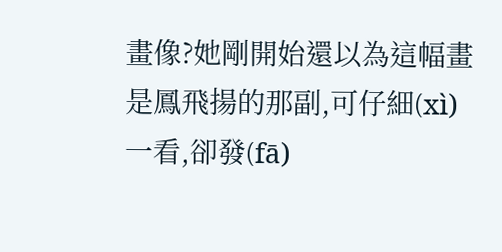畫像?她剛開始還以為這幅畫是鳳飛揚的那副,可仔細(xì)一看,卻發(fā)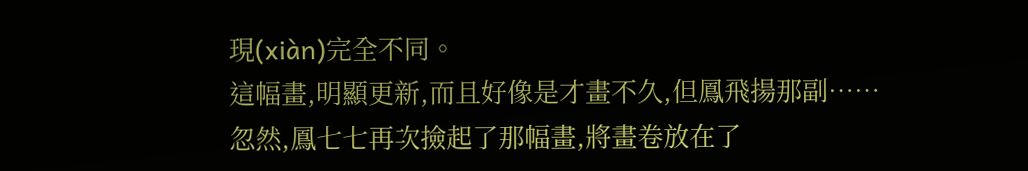現(xiàn)完全不同。
這幅畫,明顯更新,而且好像是才畫不久,但鳳飛揚那副……
忽然,鳳七七再次撿起了那幅畫,將畫卷放在了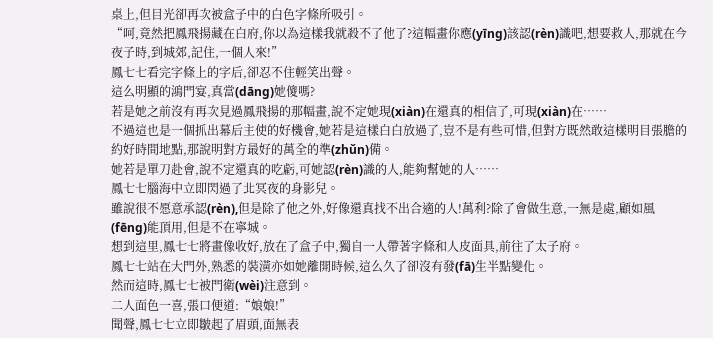桌上,但目光卻再次被盒子中的白色字條所吸引。
“呵,竟然把鳳飛揚藏在白府,你以為這樣我就殺不了他了?這幅畫你應(yīng)該認(rèn)識吧,想要救人,那就在今夜子時,到城郊,記住,一個人來!”
鳳七七看完字條上的字后,卻忍不住輕笑出聲。
這么明顯的鴻門宴,真當(dāng)她傻嗎?
若是她之前沒有再次見過鳳飛揚的那幅畫,說不定她現(xiàn)在還真的相信了,可現(xiàn)在……
不過這也是一個抓出幕后主使的好機會,她若是這樣白白放過了,豈不是有些可惜,但對方既然敢這樣明目張膽的約好時間地點,那說明對方最好的萬全的準(zhǔn)備。
她若是單刀赴會,說不定還真的吃虧,可她認(rèn)識的人,能夠幫她的人……
鳳七七腦海中立即閃過了北冥夜的身影兒。
雖說很不愿意承認(rèn),但是除了他之外,好像還真找不出合適的人!萬利?除了會做生意,一無是處,顧如風(fēng)能頂用,但是不在寧城。
想到這里,鳳七七將畫像收好,放在了盒子中,獨自一人帶著字條和人皮面具,前往了太子府。
鳳七七站在大門外,熟悉的裝潢亦如她離開時候,這么久了卻沒有發(fā)生半點變化。
然而這時,鳳七七被門衛(wèi)注意到。
二人面色一喜,張口便道:“娘娘!”
聞聲,鳳七七立即皺起了眉頭,面無表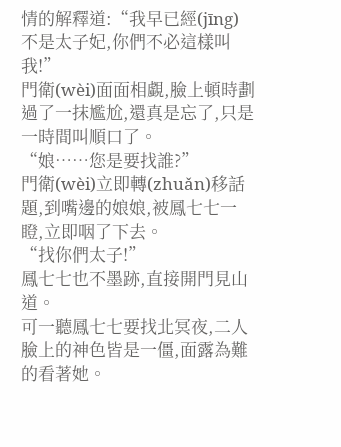情的解釋道:“我早已經(jīng)不是太子妃,你們不必這樣叫我!”
門衛(wèi)面面相覷,臉上頓時劃過了一抹尷尬,還真是忘了,只是一時間叫順口了。
“娘……您是要找誰?”
門衛(wèi)立即轉(zhuǎn)移話題,到嘴邊的娘娘,被鳳七七一瞪,立即咽了下去。
“找你們太子!”
鳳七七也不墨跡,直接開門見山道。
可一聽鳳七七要找北冥夜,二人臉上的神色皆是一僵,面露為難的看著她。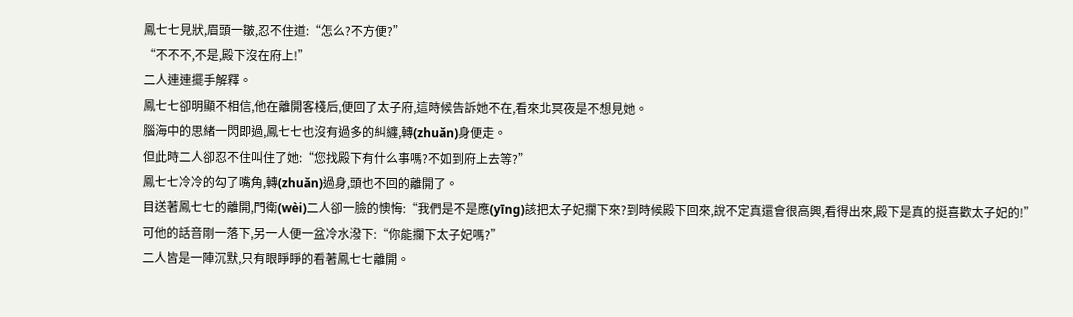鳳七七見狀,眉頭一皺,忍不住道:“怎么?不方便?”
“不不不,不是,殿下沒在府上!”
二人連連擺手解釋。
鳳七七卻明顯不相信,他在離開客棧后,便回了太子府,這時候告訴她不在,看來北冥夜是不想見她。
腦海中的思緒一閃即過,鳳七七也沒有過多的糾纏,轉(zhuǎn)身便走。
但此時二人卻忍不住叫住了她:“您找殿下有什么事嗎?不如到府上去等?”
鳳七七冷冷的勾了嘴角,轉(zhuǎn)過身,頭也不回的離開了。
目送著鳳七七的離開,門衛(wèi)二人卻一臉的懊悔:“我們是不是應(yīng)該把太子妃攔下來?到時候殿下回來,說不定真還會很高興,看得出來,殿下是真的挺喜歡太子妃的!”
可他的話音剛一落下,另一人便一盆冷水潑下:“你能攔下太子妃嗎?”
二人皆是一陣沉默,只有眼睜睜的看著鳳七七離開。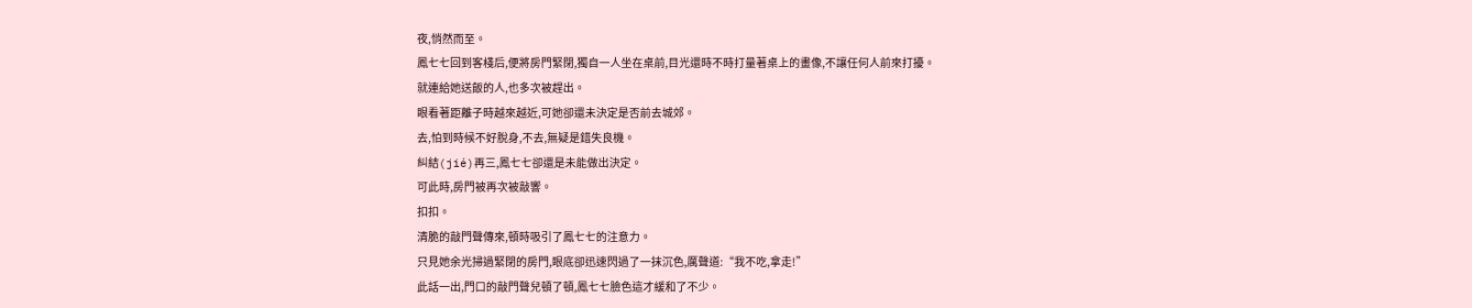夜,悄然而至。
鳳七七回到客棧后,便將房門緊閉,獨自一人坐在桌前,目光還時不時打量著桌上的畫像,不讓任何人前來打擾。
就連給她送飯的人,也多次被趕出。
眼看著距離子時越來越近,可她卻還未決定是否前去城郊。
去,怕到時候不好脫身,不去,無疑是錯失良機。
糾結(jié)再三,鳳七七卻還是未能做出決定。
可此時,房門被再次被敲響。
扣扣。
清脆的敲門聲傳來,頓時吸引了鳳七七的注意力。
只見她余光掃過緊閉的房門,眼底卻迅速閃過了一抹沉色,厲聲道:“我不吃,拿走!”
此話一出,門口的敲門聲兒頓了頓,鳳七七臉色這才緩和了不少。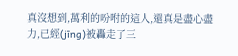真沒想到,萬利的吩咐的這人,還真是盡心盡力,已經(jīng)被轟走了三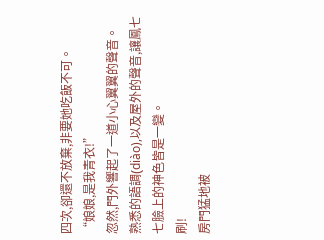四次,卻還不放棄,非要她吃飯不可。
“娘娘,是我青衣!”
忽然,門外響起了一道小心翼翼的聲音。
熟悉的語調(diào),以及屋外的聲音,讓鳳七七臉上的神色皆是一變。
刷!
房門猛地被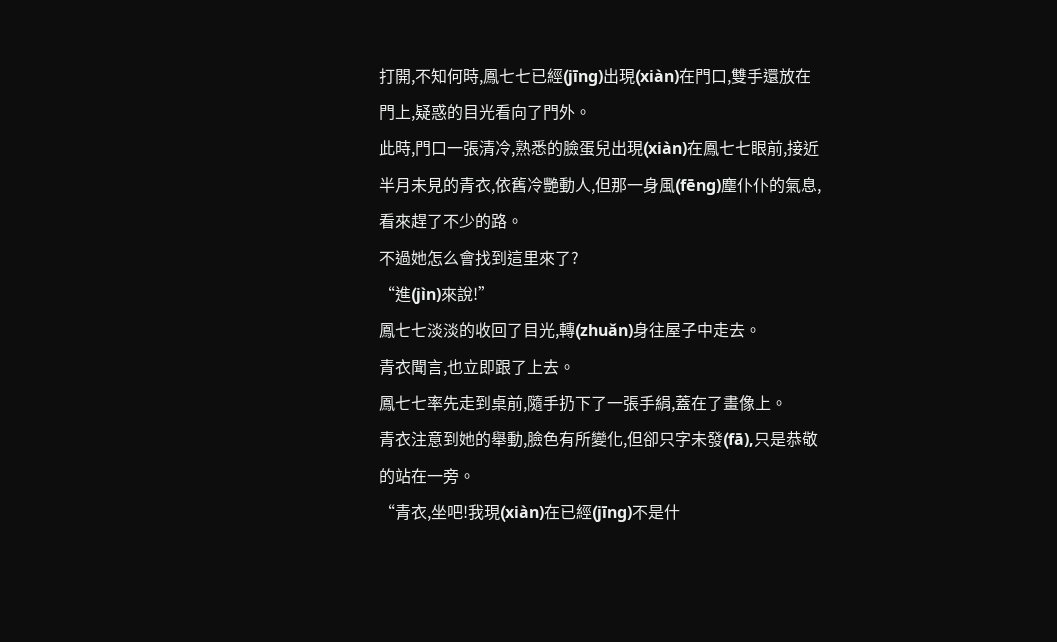打開,不知何時,鳳七七已經(jīng)出現(xiàn)在門口,雙手還放在門上,疑惑的目光看向了門外。
此時,門口一張清冷,熟悉的臉蛋兒出現(xiàn)在鳳七七眼前,接近半月未見的青衣,依舊冷艷動人,但那一身風(fēng)塵仆仆的氣息,看來趕了不少的路。
不過她怎么會找到這里來了?
“進(jìn)來說!”
鳳七七淡淡的收回了目光,轉(zhuǎn)身往屋子中走去。
青衣聞言,也立即跟了上去。
鳳七七率先走到桌前,隨手扔下了一張手絹,蓋在了畫像上。
青衣注意到她的舉動,臉色有所變化,但卻只字未發(fā),只是恭敬的站在一旁。
“青衣,坐吧!我現(xiàn)在已經(jīng)不是什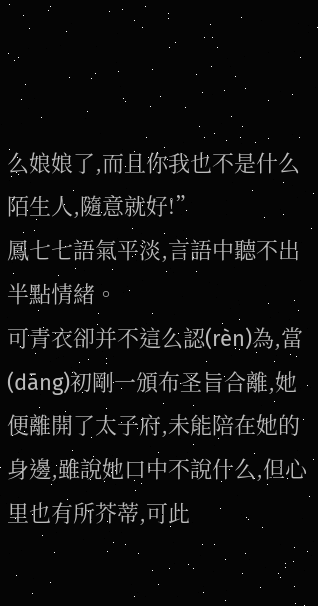么娘娘了,而且你我也不是什么陌生人,隨意就好!”
鳳七七語氣平淡,言語中聽不出半點情緒。
可青衣卻并不這么認(rèn)為,當(dāng)初剛一頒布圣旨合離,她便離開了太子府,未能陪在她的身邊,雖說她口中不說什么,但心里也有所芥蒂,可此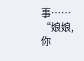事……
“娘娘,你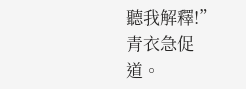聽我解釋!”
青衣急促道。